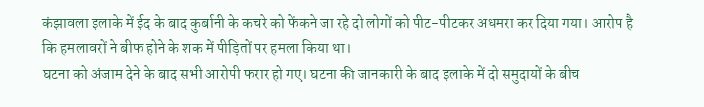कंझावला इलाके में ईद के बाद कुर्बानी के कचरे को फेंकने जा रहे दो लोगों को पीट-पीटकर अधमरा कर दिया गया। आरोप है कि हमलावरों ने बीफ होने के शक में पीड़ितों पर हमला किया था।
घटना को अंजाम देने के बाद सभी आरोपी फरार हो गए। घटना की जानकारी के बाद इलाके में दो समुदायों के बीच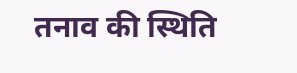तनाव की स्थिति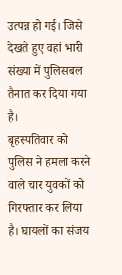उत्पन्न हो गई। जिसे देखते हुए वहां भारी संख्या में पुलिसबल तैनात कर दिया गया है।
बृहस्पतिवार को पुलिस ने हमला करने वाले चार युवकों को गिरफ्तार कर लिया है। घायलों का संजय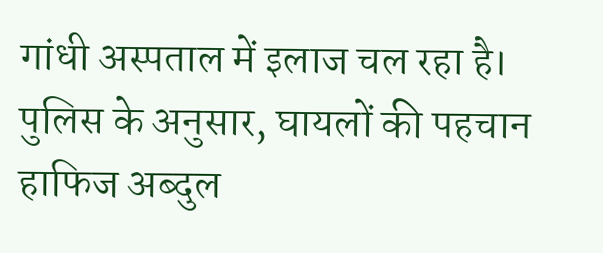गांधी अस्पताल में इलाज चल रहा है। पुलिस के अनुसार, घायलों की पहचान हाफिज अब्दुल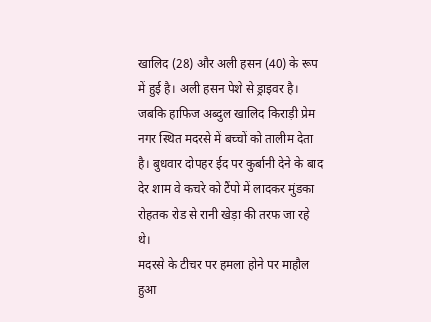खालिद (28) और अली हसन (40) के रूप में हुई है। अली हसन पेशे से ड्राइवर है।
जबकि हाफिज अब्दुल खालिद किराड़ी प्रेम नगर स्थित मदरसे में बच्चों को तालीम देता है। बुधवार दोपहर ईद पर कुर्बानी देने के बाद देर शाम वे कचरे को टैंपो में लादकर मुंडका रोहतक रोड से रानी खेड़ा की तरफ जा रहे थे।
मदरसे के टीचर पर हमला होने पर माहौल हुआ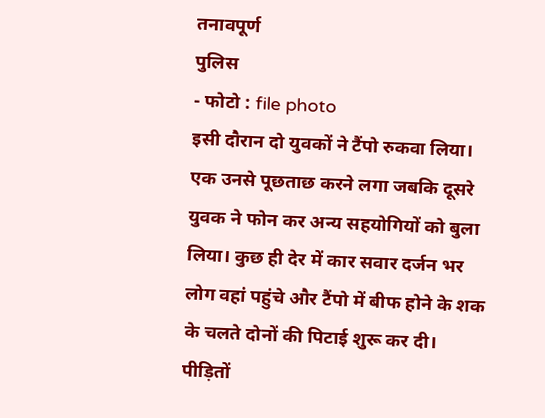तनावपूर्ण
पुलिस
- फोटो : file photo
इसी दौरान दो युवकों ने टैंपो रुकवा लिया। एक उनसे पूछताछ करने लगा जबकि दूसरे युवक ने फोन कर अन्य सहयोगियों को बुला लिया। कुछ ही देर में कार सवार दर्जन भर लोग वहां पहुंचे और टैंपो में बीफ होने के शक के चलते दोनों की पिटाई शुरू कर दी।
पीड़ितों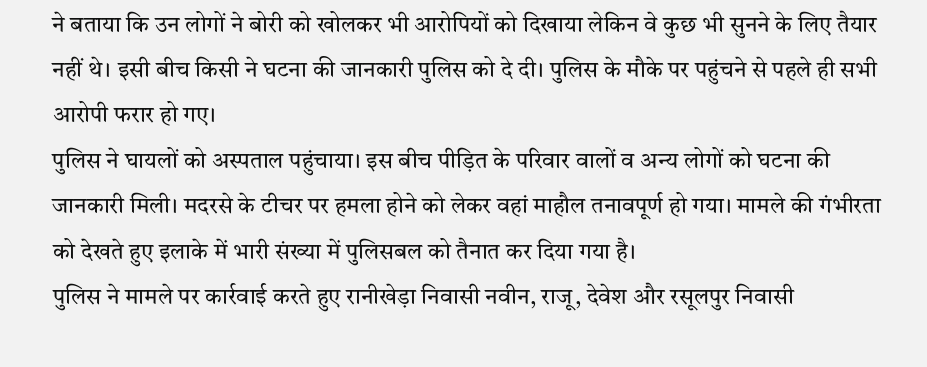ने बताया कि उन लोगों ने बोरी को खोलकर भी आरोपियों को दिखाया लेकिन वे कुछ भी सुनने के लिए तैयार नहीं थे। इसी बीच किसी ने घटना की जानकारी पुलिस को दे दी। पुलिस के मौके पर पहुंचने से पहले ही सभी आरोपी फरार हो गए।
पुलिस ने घायलों को अस्पताल पहुंचाया। इस बीच पीड़ित के परिवार वालों व अन्य लोगों को घटना की जानकारी मिली। मदरसे के टीचर पर हमला होने को लेकर वहां माहौल तनावपूर्ण हो गया। मामले की गंभीरता को देखते हुए इलाके में भारी संख्या में पुलिसबल को तैनात कर दिया गया है।
पुलिस ने मामले पर कार्रवाई करते हुए रानीखेड़ा निवासी नवीन, राजू, देवेश और रसूलपुर निवासी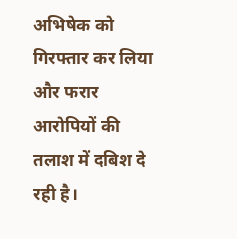अभिषेक को गिरफ्तार कर लिया और फरार आरोपियों की तलाश में दबिश दे रही है।